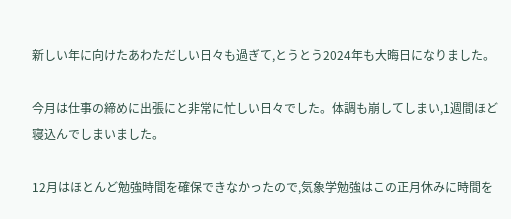新しい年に向けたあわただしい日々も過ぎて,とうとう2024年も大晦日になりました。

今月は仕事の締めに出張にと非常に忙しい日々でした。体調も崩してしまい,1週間ほど寝込んでしまいました。

12月はほとんど勉強時間を確保できなかったので,気象学勉強はこの正月休みに時間を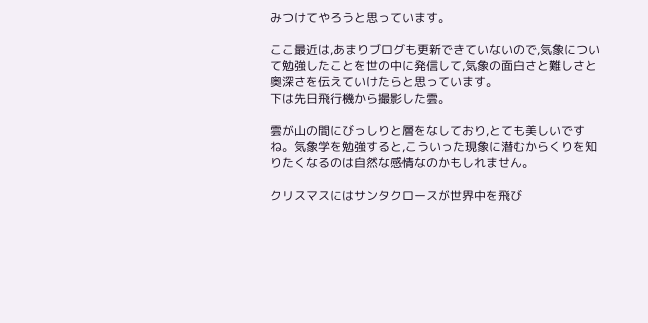みつけてやろうと思っています。

ここ最近は,あまりブログも更新できていないので,気象について勉強したことを世の中に発信して,気象の面白さと難しさと奥深さを伝えていけたらと思っています。
下は先日飛行機から撮影した雲。

雲が山の間にびっしりと層をなしており,とても美しいですね。気象学を勉強すると,こういった現象に潜むからくりを知りたくなるのは自然な感情なのかもしれません。

クリスマスにはサンタクロースが世界中を飛び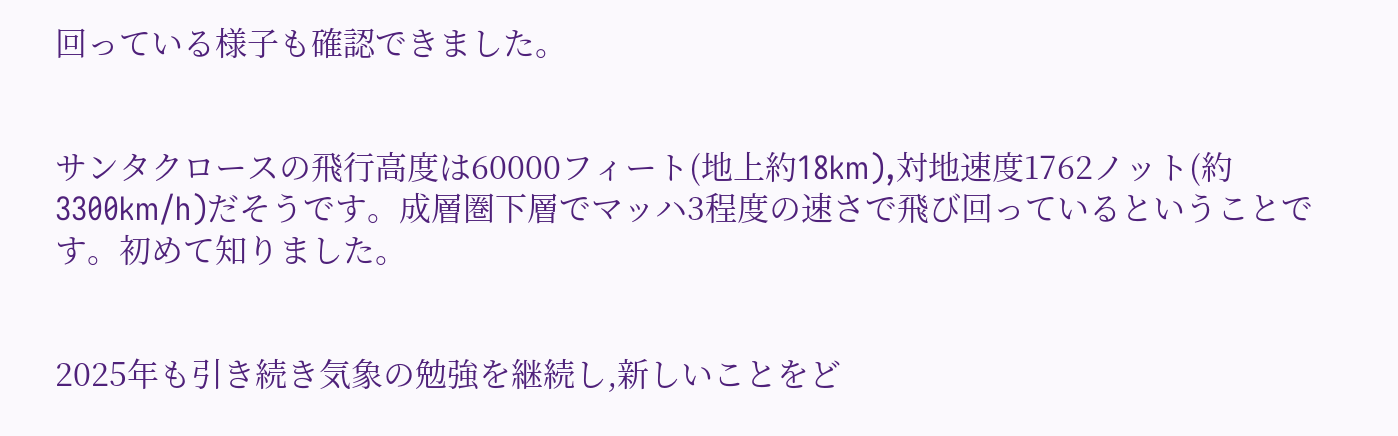回っている様子も確認できました。


サンタクロースの飛行高度は60000フィート(地上約18km),対地速度1762ノット(約3300km/h)だそうです。成層圏下層でマッハ3程度の速さで飛び回っているということです。初めて知りました。


2025年も引き続き気象の勉強を継続し,新しいことをど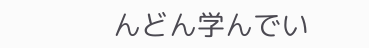んどん学んでい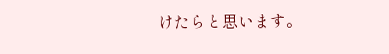けたらと思います。